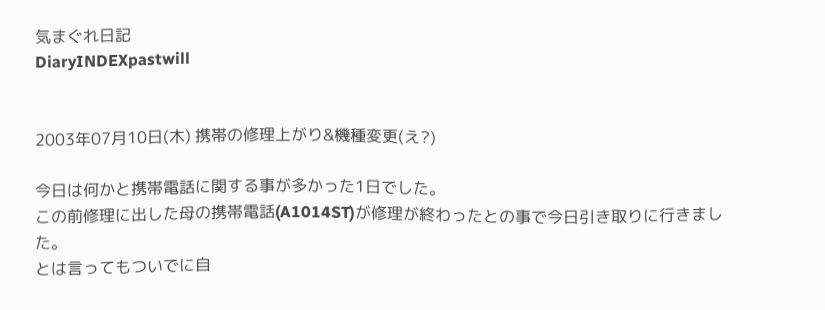気まぐれ日記
DiaryINDEXpastwill


2003年07月10日(木) 携帯の修理上がり&機種変更(え?)

今日は何かと携帯電話に関する事が多かった1日でした。
この前修理に出した母の携帯電話(A1014ST)が修理が終わったとの事で今日引き取りに行きました。
とは言ってもついでに自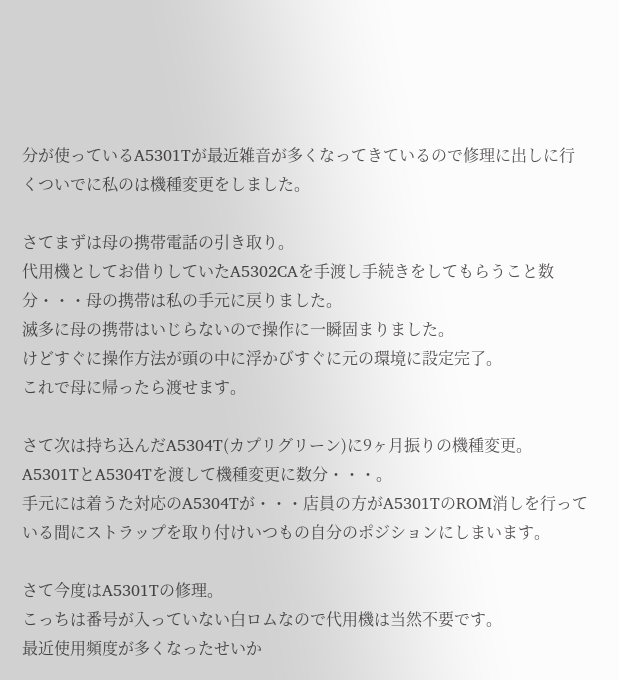分が使っているA5301Tが最近雑音が多くなってきているので修理に出しに行くついでに私のは機種変更をしました。

さてまずは母の携帯電話の引き取り。
代用機としてお借りしていたA5302CAを手渡し手続きをしてもらうこと数分・・・母の携帯は私の手元に戻りました。
滅多に母の携帯はいじらないので操作に一瞬固まりました。
けどすぐに操作方法が頭の中に浮かびすぐに元の環境に設定完了。
これで母に帰ったら渡せます。

さて次は持ち込んだA5304T(カプリグリーン)に9ヶ月振りの機種変更。
A5301TとA5304Tを渡して機種変更に数分・・・。
手元には着うた対応のA5304Tが・・・店員の方がA5301TのROM消しを行っている間にストラップを取り付けいつもの自分のポジションにしまいます。

さて今度はA5301Tの修理。
こっちは番号が入っていない白ロムなので代用機は当然不要です。
最近使用頻度が多くなったせいか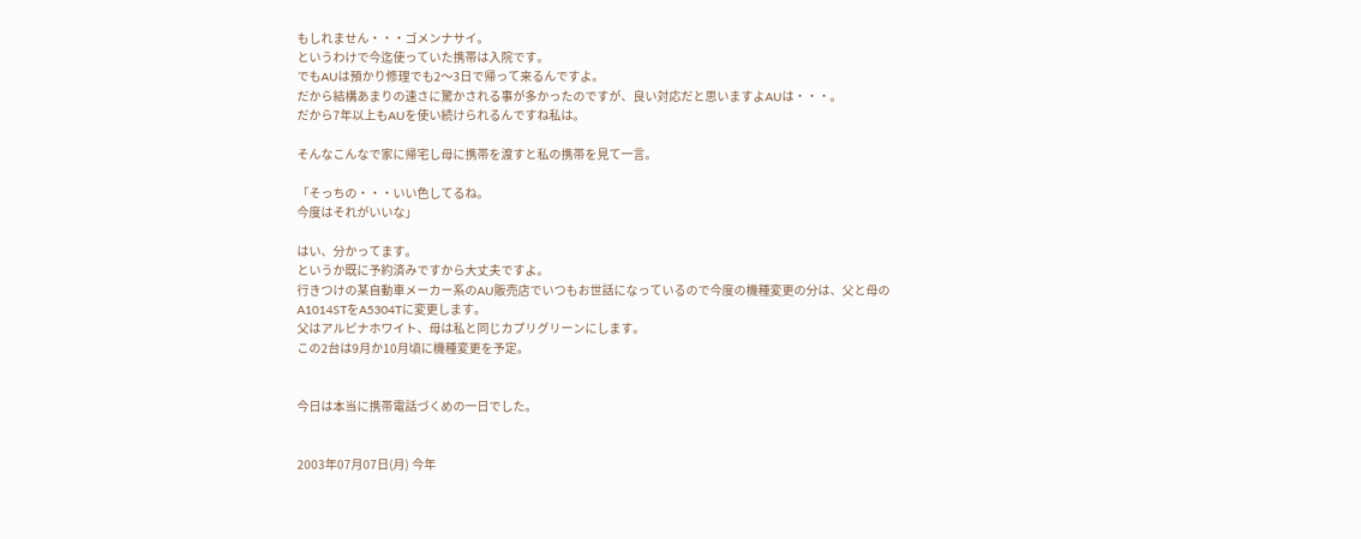もしれません・・・ゴメンナサイ。
というわけで今迄使っていた携帯は入院です。
でもAUは預かり修理でも2〜3日で帰って来るんですよ。
だから結構あまりの速さに驚かされる事が多かったのですが、良い対応だと思いますよAUは・・・。
だから7年以上もAUを使い続けられるんですね私は。

そんなこんなで家に帰宅し母に携帯を渡すと私の携帯を見て一言。

「そっちの・・・いい色してるね。
今度はそれがいいな」

はい、分かってます。
というか既に予約済みですから大丈夫ですよ。
行きつけの某自動車メーカー系のAU販売店でいつもお世話になっているので今度の機種変更の分は、父と母のA1014STをA5304Tに変更します。
父はアルピナホワイト、母は私と同じカプリグリーンにします。
この2台は9月か10月頃に機種変更を予定。


今日は本当に携帯電話づくめの一日でした。


2003年07月07日(月) 今年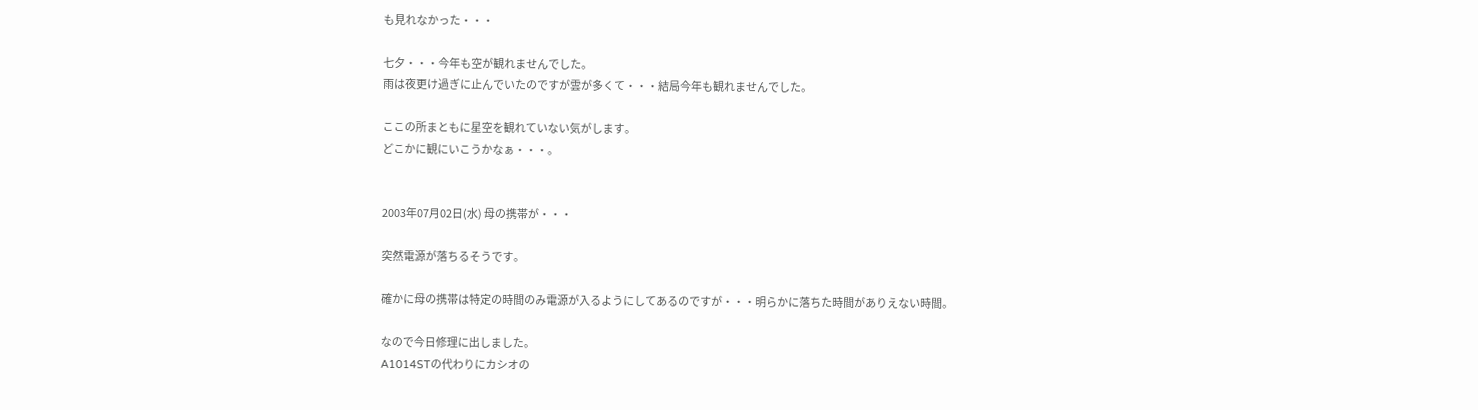も見れなかった・・・

七夕・・・今年も空が観れませんでした。
雨は夜更け過ぎに止んでいたのですが雲が多くて・・・結局今年も観れませんでした。

ここの所まともに星空を観れていない気がします。
どこかに観にいこうかなぁ・・・。


2003年07月02日(水) 母の携帯が・・・

突然電源が落ちるそうです。

確かに母の携帯は特定の時間のみ電源が入るようにしてあるのですが・・・明らかに落ちた時間がありえない時間。

なので今日修理に出しました。
A1014STの代わりにカシオの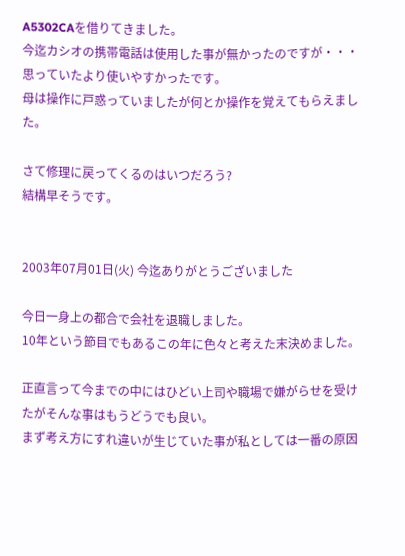A5302CAを借りてきました。
今迄カシオの携帯電話は使用した事が無かったのですが・・・思っていたより使いやすかったです。
母は操作に戸惑っていましたが何とか操作を覚えてもらえました。

さて修理に戻ってくるのはいつだろう?
結構早そうです。


2003年07月01日(火) 今迄ありがとうございました

今日一身上の都合で会社を退職しました。
10年という節目でもあるこの年に色々と考えた末決めました。

正直言って今までの中にはひどい上司や職場で嫌がらせを受けたがそんな事はもうどうでも良い。
まず考え方にすれ違いが生じていた事が私としては一番の原因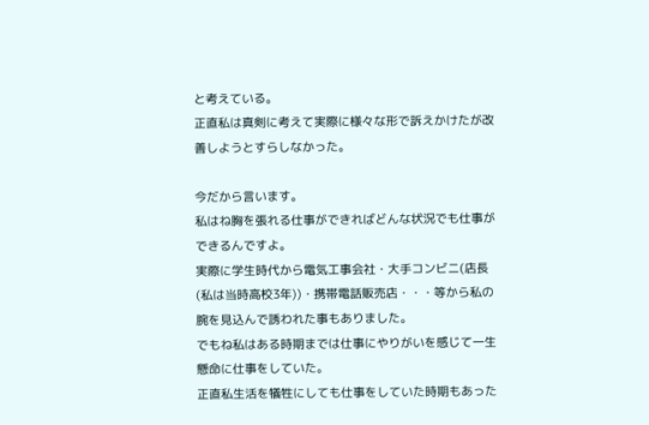と考えている。
正直私は真剣に考えて実際に様々な形で訴えかけたが改善しようとすらしなかった。

今だから言います。
私はね胸を張れる仕事ができればどんな状況でも仕事ができるんですよ。
実際に学生時代から電気工事会社・大手コンビニ(店長(私は当時高校3年))・携帯電話販売店・・・等から私の腕を見込んで誘われた事もありました。
でもね私はある時期までは仕事にやりがいを感じて一生懸命に仕事をしていた。
正直私生活を犠牲にしても仕事をしていた時期もあった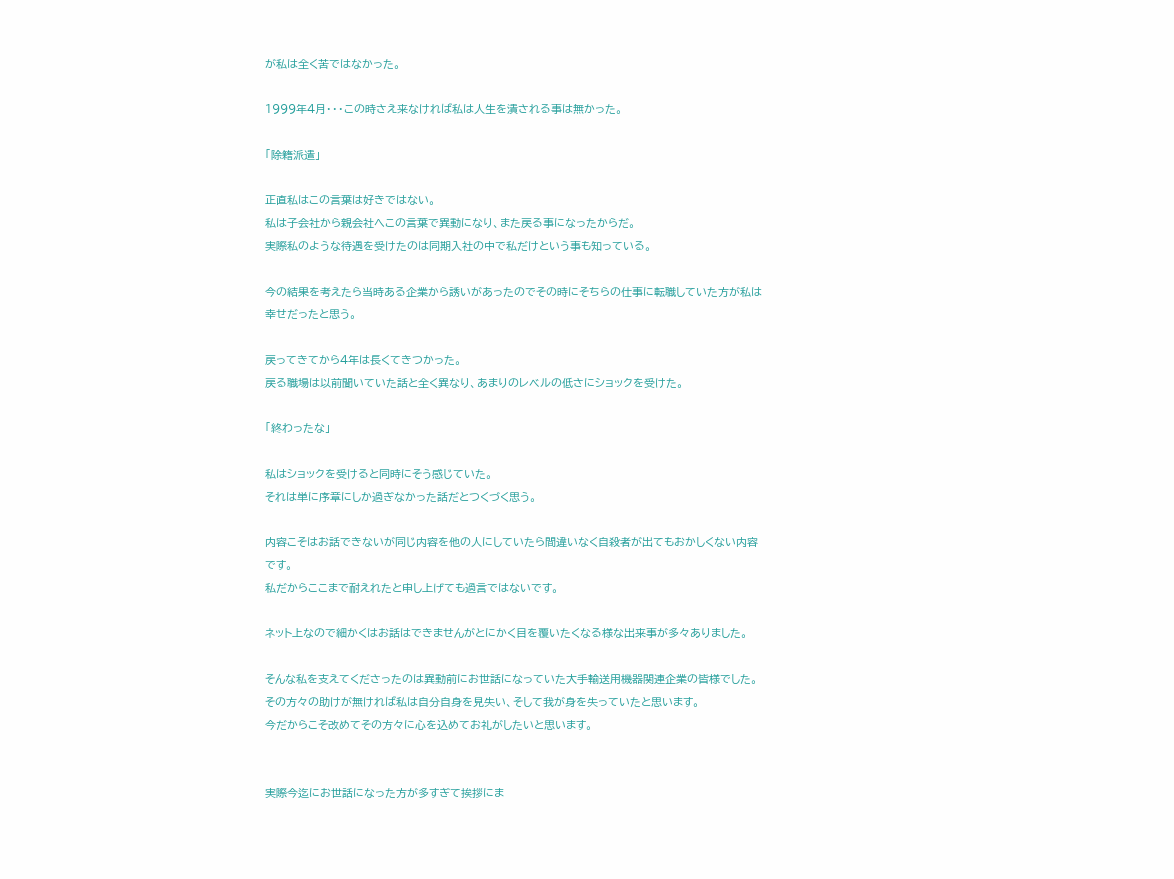が私は全く苦ではなかった。

1999年4月・・・この時さえ来なければ私は人生を潰される事は無かった。

「除籍派遣」

正直私はこの言葉は好きではない。
私は子会社から親会社へこの言葉で異動になり、また戻る事になったからだ。
実際私のような待遇を受けたのは同期入社の中で私だけという事も知っている。

今の結果を考えたら当時ある企業から誘いがあったのでその時にそちらの仕事に転職していた方が私は幸せだったと思う。

戻ってきてから4年は長くてきつかった。
戻る職場は以前聞いていた話と全く異なり、あまりのレベルの低さにショックを受けた。

「終わったな」

私はショックを受けると同時にそう感じていた。
それは単に序章にしか過ぎなかった話だとつくづく思う。

内容こそはお話できないが同じ内容を他の人にしていたら間違いなく自殺者が出てもおかしくない内容です。
私だからここまで耐えれたと申し上げても過言ではないです。

ネット上なので細かくはお話はできませんがとにかく目を覆いたくなる様な出来事が多々ありました。

そんな私を支えてくださったのは異動前にお世話になっていた大手輸送用機器関連企業の皆様でした。
その方々の助けが無ければ私は自分自身を見失い、そして我が身を失っていたと思います。
今だからこそ改めてその方々に心を込めてお礼がしたいと思います。


実際今迄にお世話になった方が多すぎて挨拶にま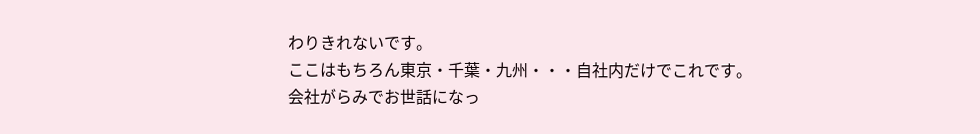わりきれないです。
ここはもちろん東京・千葉・九州・・・自社内だけでこれです。
会社がらみでお世話になっ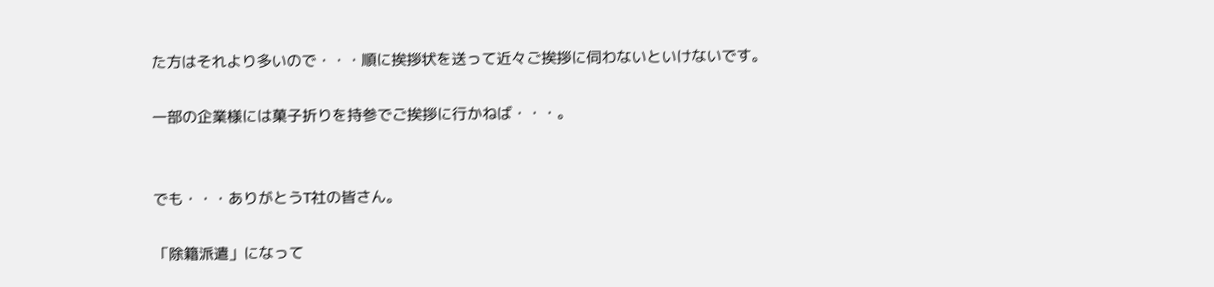た方はそれより多いので・・・順に挨拶状を送って近々ご挨拶に伺わないといけないです。

一部の企業様には菓子折りを持参でご挨拶に行かねば・・・。


でも・・・ありがとうT社の皆さん。

「除籍派遣」になって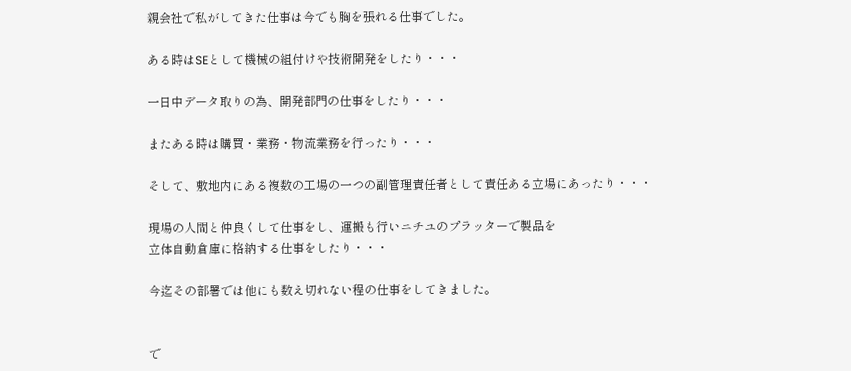親会社で私がしてきた仕事は今でも胸を張れる仕事でした。

ある時はSEとして機械の組付けや技術開発をしたり・・・

一日中データ取りの為、開発部門の仕事をしたり・・・

またある時は購買・業務・物流業務を行ったり・・・

そして、敷地内にある複数の工場の一つの副管理責任者として責任ある立場にあったり・・・

現場の人間と仲良くして仕事をし、運搬も行いニチユのプラッターで製品を
立体自動倉庫に格納する仕事をしたり・・・

今迄その部署では他にも数え切れない程の仕事をしてきました。


で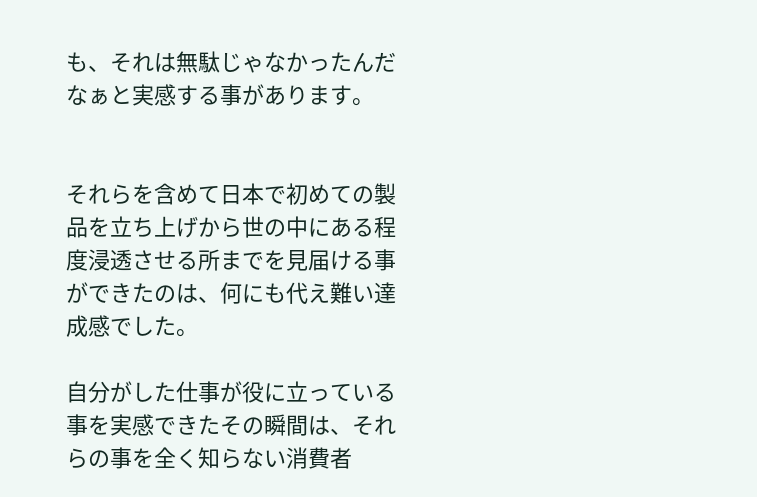も、それは無駄じゃなかったんだなぁと実感する事があります。


それらを含めて日本で初めての製品を立ち上げから世の中にある程度浸透させる所までを見届ける事ができたのは、何にも代え難い達成感でした。

自分がした仕事が役に立っている事を実感できたその瞬間は、それらの事を全く知らない消費者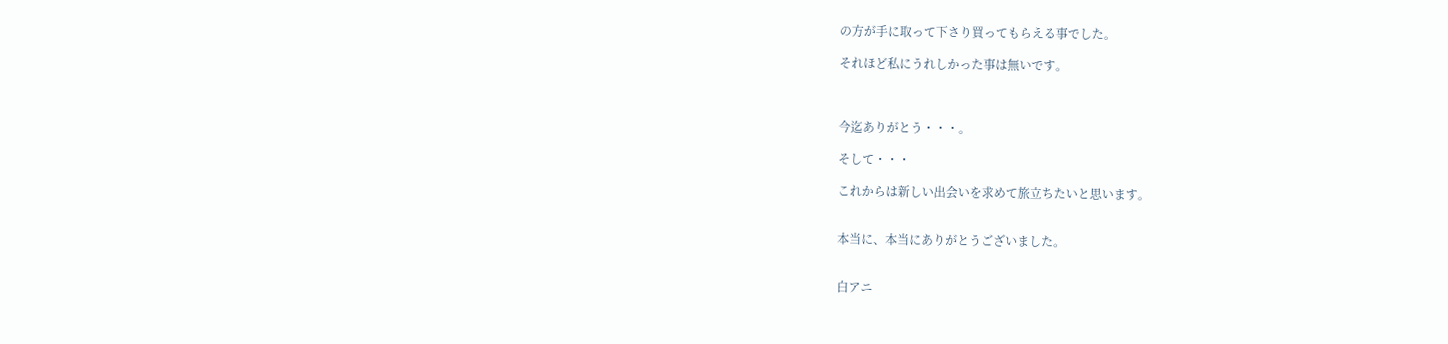の方が手に取って下さり買ってもらえる事でした。

それほど私にうれしかった事は無いです。



今迄ありがとう・・・。

そして・・・

これからは新しい出会いを求めて旅立ちたいと思います。


本当に、本当にありがとうございました。


白アニ